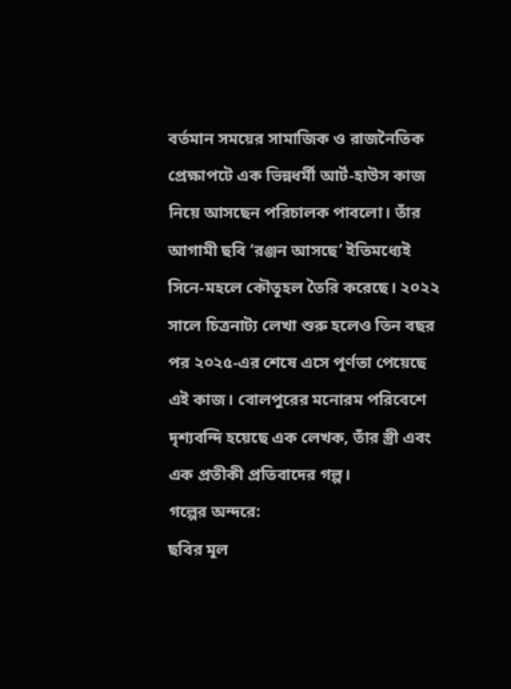বর্তমান সময়ের সামাজিক ও রাজনৈতিক প্রেক্ষাপটে এক ভিন্নধর্মী আর্ট-হাউস কাজ নিয়ে আসছেন পরিচালক পাবলো। তাঁর আগামী ছবি ‘রঞ্জন আসছে’ ইতিমধ্যেই সিনে-মহলে কৌতূহল তৈরি করেছে। ২০২২ সালে চিত্রনাট্য লেখা শুরু হলেও তিন বছর পর ২০২৫-এর শেষে এসে পূর্ণতা পেয়েছে এই কাজ। বোলপুরের মনোরম পরিবেশে দৃশ্যবন্দি হয়েছে এক লেখক, তাঁর স্ত্রী এবং এক প্রতীকী প্রতিবাদের গল্প।
গল্পের অন্দরে:
ছবির মূল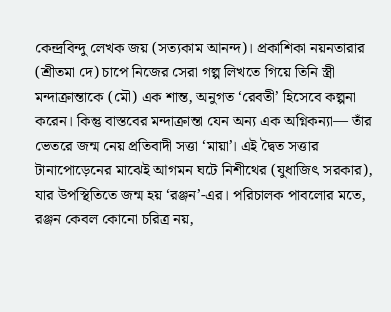কেন্দ্রবিন্দু লেখক জয় (সত্যকাম আনন্দ)। প্রকাশিকা নয়নতারার (শ্রীতমা দে) চাপে নিজের সেরা গল্প লিখতে গিয়ে তিনি স্ত্রী মন্দাক্রান্তাকে (মৌ) এক শান্ত, অনুগত ‘রেবতী’ হিসেবে কল্পনা করেন। কিন্তু বাস্তবের মন্দাক্রান্তা যেন অন্য এক অগ্নিকন্যা— তাঁর ভেতরে জন্ম নেয় প্রতিবাদী সত্তা ‘মায়া’। এই দ্বৈত সত্তার টানাপোড়েনের মাঝেই আগমন ঘটে নিশীথের (যুধাজিৎ সরকার), যার উপস্থিতিতে জন্ম হয় ‘রঞ্জন’-এর। পরিচালক পাবলোর মতে, রঞ্জন কেবল কোনো চরিত্র নয়,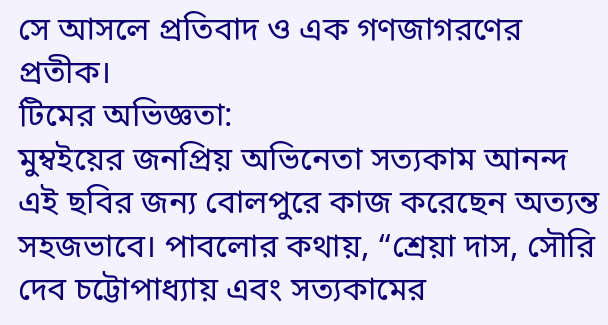সে আসলে প্রতিবাদ ও এক গণজাগরণের প্রতীক।
টিমের অভিজ্ঞতা:
মুম্বইয়ের জনপ্রিয় অভিনেতা সত্যকাম আনন্দ এই ছবির জন্য বোলপুরে কাজ করেছেন অত্যন্ত সহজভাবে। পাবলোর কথায়, “শ্রেয়া দাস, সৌরি দেব চট্টোপাধ্যায় এবং সত্যকামের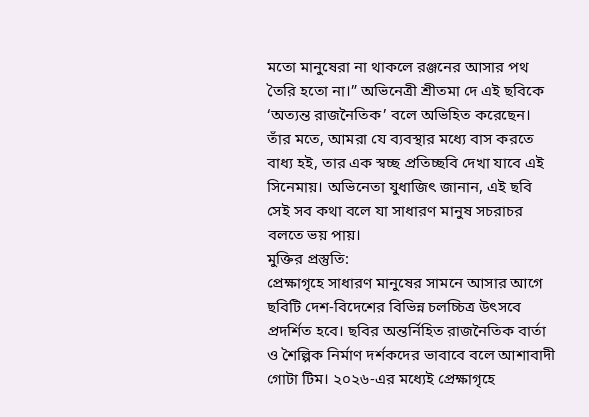মতো মানুষেরা না থাকলে রঞ্জনের আসার পথ তৈরি হতো না।” অভিনেত্রী শ্রীতমা দে এই ছবিকে ‘অত্যন্ত রাজনৈতিক’ বলে অভিহিত করেছেন। তাঁর মতে, আমরা যে ব্যবস্থার মধ্যে বাস করতে বাধ্য হই, তার এক স্বচ্ছ প্রতিচ্ছবি দেখা যাবে এই সিনেমায়। অভিনেতা যুধাজিৎ জানান, এই ছবি সেই সব কথা বলে যা সাধারণ মানুষ সচরাচর বলতে ভয় পায়।
মুক্তির প্রস্তুতি:
প্রেক্ষাগৃহে সাধারণ মানুষের সামনে আসার আগে ছবিটি দেশ-বিদেশের বিভিন্ন চলচ্চিত্র উৎসবে প্রদর্শিত হবে। ছবির অন্তর্নিহিত রাজনৈতিক বার্তা ও শৈল্পিক নির্মাণ দর্শকদের ভাবাবে বলে আশাবাদী গোটা টিম। ২০২৬-এর মধ্যেই প্রেক্ষাগৃহে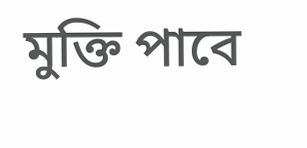মুক্তি পাবে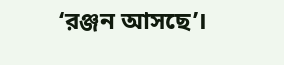‘রঞ্জন আসছে’।